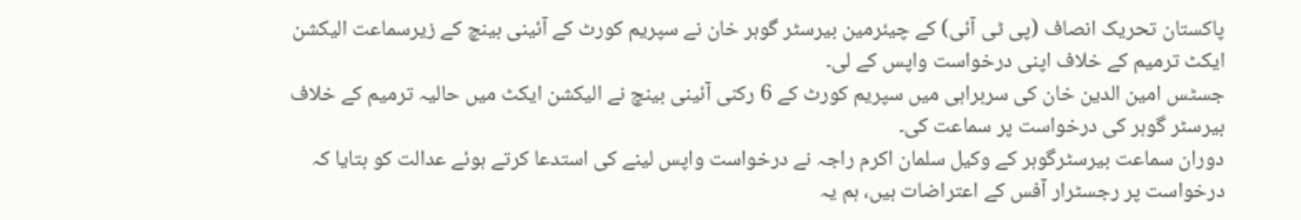پاکستان تحریک انصاف (پی ٹی آئی) کے چیئرمین بیرسٹر گوہر خان نے سپریم کورٹ کے آئینی بینچ کے زیرسماعت الیکشن ایکٹ ترمیم کے خلاف اپنی درخواست واپس کے لی۔
جسٹس امین الدین خان کی سربراہی میں سپریم کورٹ کے 6 رکنی آئینی بینچ نے الیکشن ایکٹ میں حالیہ ترمیم کے خلاف بیرسٹر گوہر کی درخواست پر سماعت کی۔
دوران سماعت بیرسٹرگوہر کے وکیل سلمان اکرم راجہ نے درخواست واپس لینے کی استدعا کرتے ہوئے عدالت کو بتایا کہ درخواست پر رجسٹرار آفس کے اعتراضات ہیں، ہم یہ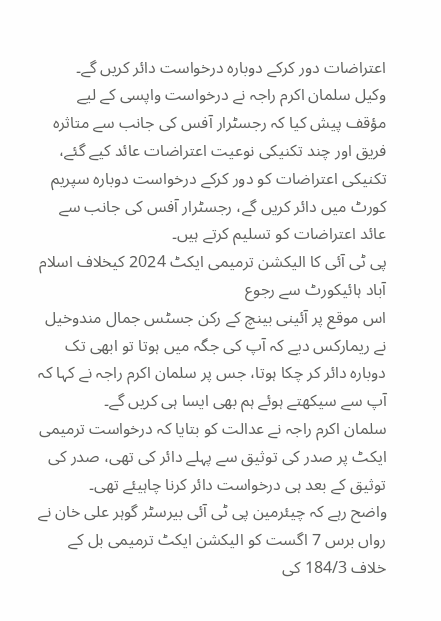اعتراضات دور کرکے دوبارہ درخواست دائر کریں گے۔
وکیل سلمان اکرم راجہ نے درخواست واپسی کے لیے مؤقف پیش کیا کہ رجسٹرار آفس کی جانب سے متاثرہ فریق اور چند تکنیکی نوعیت اعتراضات عائد کیے گئے، تکنیکی اعتراضات کو دور کرکے درخواست دوبارہ سپریم کورٹ میں دائر کریں گے، رجسٹرار آفس کی جانب سے عائد اعتراضات کو تسلیم کرتے ہیں۔
پی ٹی آئی کا الیکشن ترمیمی ایکٹ 2024 کیخلاف اسلام آباد ہائیکورٹ سے رجوع
اس موقع پر آئینی بینچ کے رکن جسٹس جمال مندوخیل نے ریمارکس دیے کہ آپ کی جگہ میں ہوتا تو ابھی تک دوبارہ دائر کر چکا ہوتا، جس پر سلمان اکرم راجہ نے کہا کہ آپ سے سیکھتے ہوئے ہم بھی ایسا ہی کریں گے۔
سلمان اکرم راجہ نے عدالت کو بتایا کہ درخواست ترمیمی ایکٹ پر صدر کی توثیق سے پہلے دائر کی تھی، صدر کی توثیق کے بعد ہی درخواست دائر کرنا چاہیئے تھی۔
واضح رہے کہ چیئرمین پی ٹی آئی بیرسٹر گوہر علی خان نے رواں برس 7 اگست کو الیکشن ایکٹ ترمیمی بل کے خلاف 184/3 کی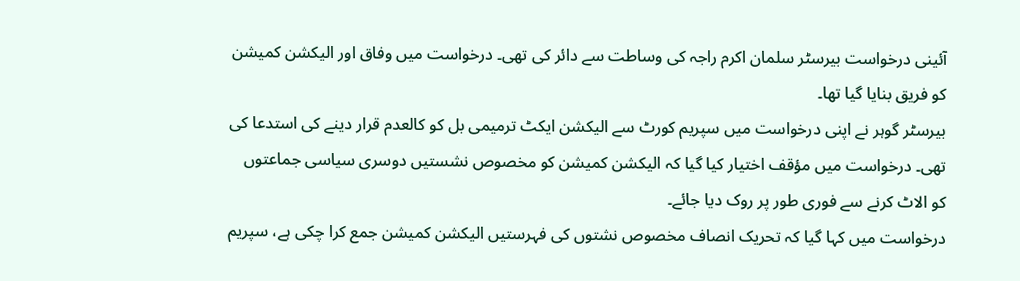آئینی درخواست بیرسٹر سلمان اکرم راجہ کی وساطت سے دائر کی تھی۔ درخواست میں وفاق اور الیکشن کمیشن کو فریق بنایا گیا تھا۔
بیرسٹر گوہر نے اپنی درخواست میں سپریم کورٹ سے الیکشن ایکٹ ترمیمی بل کو کالعدم قرار دینے کی استدعا کی تھی۔ درخواست میں مؤقف اختیار کیا گیا کہ الیکشن کمیشن کو مخصوص نشستیں دوسری سیاسی جماعتوں کو الاٹ کرنے سے فوری طور پر روک دیا جائے۔
درخواست میں کہا گیا کہ تحریک انصاف مخصوص نشتوں کی فہرستیں الیکشن کمیشن جمع کرا چکی ہے، سپریم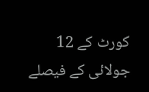کورٹ کے 12 جولائی کے فیصلے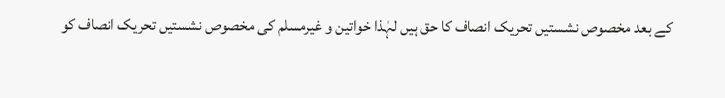کے بعد مخصوص نشستیں تحریک انصاف کا حق ہیں لہٰذا خواتین و غیرمسلم کی مخصوص نشستیں تحریک انصاف کو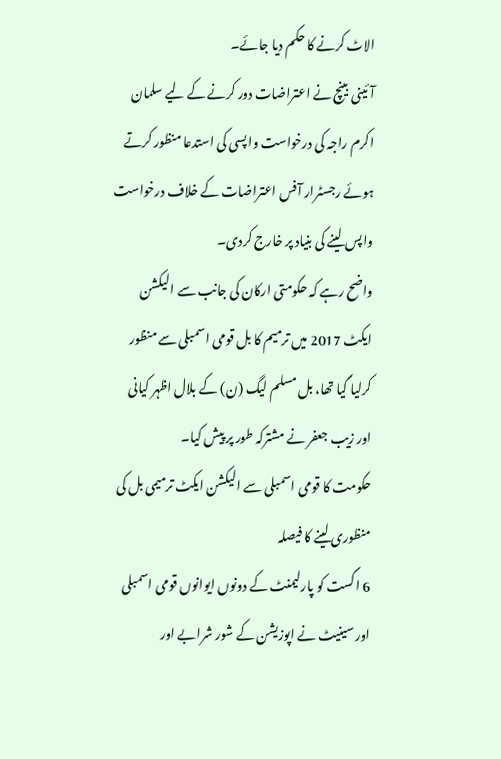الاٹ کرنے کا حکم دیا جائے۔
آئینی بینچ نے اعتراضات دور کرنے کے لیے سلمان اکرم راجہ کی درخواست واپسی کی استدعا منظور کرتے ہوئے رجسٹرار آفس اعتراضات کے خلاف درخواست واپس لینے کی بنیاد پر خارج کردی۔
واضح رہے کہ حکومتی ارکان کی جانب سے الیکشن ایکٹ 2017 میں ترمیم کا بل قومی اسمبلی سے منظور کرلیا گیا تھا، بل مسلم لیگ (ن) کے بلال اظہر کیانی اور زیب جعفر نے مشترکہ طور پر پیش کیا۔
حکومت کا قومی اسمبلی سے الیکشن ایکٹ ترمیمی بل کی منظوری لینے کا فیصلہ
6 اگست کو پارلیمنٹ کے دونوں ایوانوں قومی اسمبلی اور سینیٹ نے اپوزیشن کے شور شرابے اور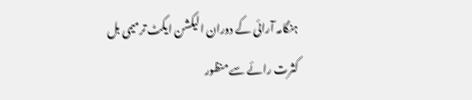ہنگامہ آرائی کے دوران الیکشن ایکٹ ترمیمی بل کثرت رائے سے منظور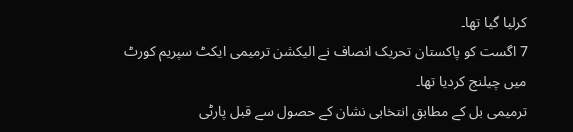کرلیا گیا تھا۔
7 اگست کو پاکستان تحریک انصاف نے الیکشن ترمیمی ایکٹ سپریم کورٹ میں چیلنج کردیا تھا۔
ترمیمی بل کے مطابق انتخابی نشان کے حصول سے قبل پارٹی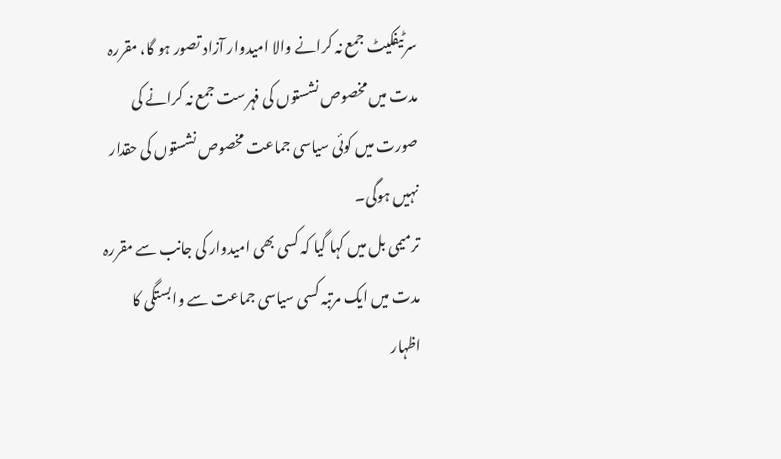سرٹیفکیٹ جمع نہ کرانے والا امیدوار آزاد تصور ہو گا، مقررہ مدت میں مخصوص نشستوں کی فہرست جمع نہ کرانے کی صورت میں کوئی سیاسی جماعت مخصوص نشستوں کی حقدار نہیں ہوگی۔
ترمیمی بل میں کہا گیا کہ کسی بھی امیدوار کی جانب سے مقررہ مدت میں ایک مرتبہ کسی سیاسی جماعت سے وابستگی کا اظہار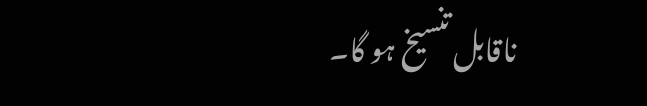ناقابل تنسیخ ہو گا۔